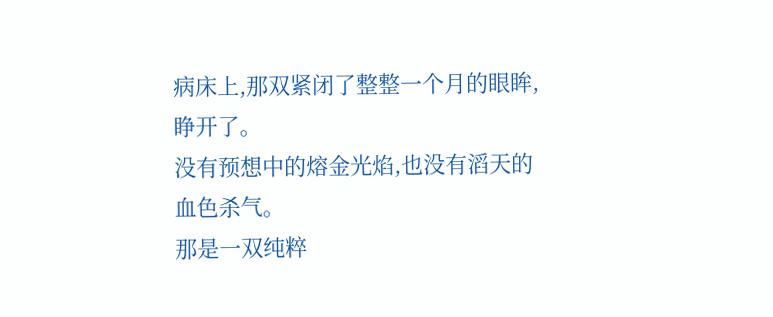病床上,那双紧闭了整整一个月的眼眸,睁开了。
没有预想中的熔金光焰,也没有滔天的血色杀气。
那是一双纯粹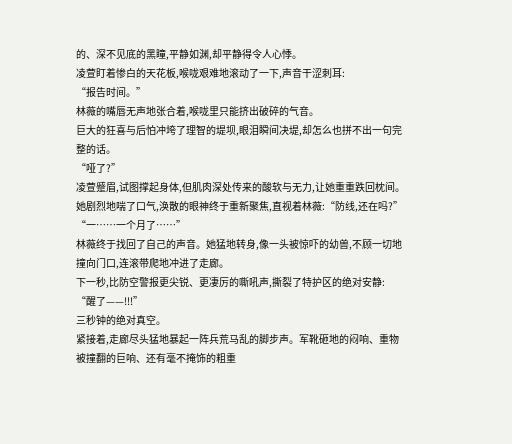的、深不见底的黑瞳,平静如渊,却平静得令人心悸。
凌萱盯着惨白的天花板,喉咙艰难地滚动了一下,声音干涩刺耳:
“报告时间。”
林薇的嘴唇无声地张合着,喉咙里只能挤出破碎的气音。
巨大的狂喜与后怕冲垮了理智的堤坝,眼泪瞬间决堤,却怎么也拼不出一句完整的话。
“哑了?”
凌萱蹙眉,试图撑起身体,但肌肉深处传来的酸软与无力,让她重重跌回枕间。她剧烈地喘了口气,涣散的眼神终于重新聚焦,直视着林薇:“防线,还在吗?”
“一……一个月了……”
林薇终于找回了自己的声音。她猛地转身,像一头被惊吓的幼兽,不顾一切地撞向门口,连滚带爬地冲进了走廊。
下一秒,比防空警报更尖锐、更凄厉的嘶吼声,撕裂了特护区的绝对安静:
“醒了——!!!”
三秒钟的绝对真空。
紧接着,走廊尽头猛地暴起一阵兵荒马乱的脚步声。军靴砸地的闷响、重物被撞翻的巨响、还有毫不掩饰的粗重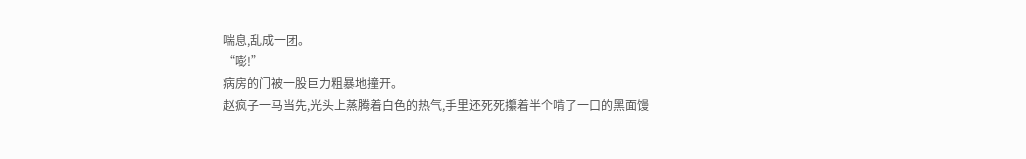喘息,乱成一团。
“嘭!”
病房的门被一股巨力粗暴地撞开。
赵疯子一马当先,光头上蒸腾着白色的热气,手里还死死攥着半个啃了一口的黑面馒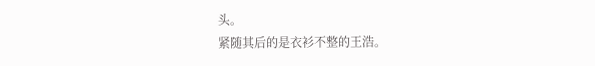头。
紧随其后的是衣衫不整的王浩。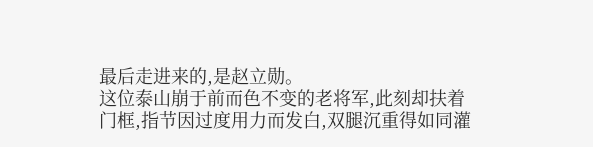最后走进来的,是赵立勋。
这位泰山崩于前而色不变的老将军,此刻却扶着门框,指节因过度用力而发白,双腿沉重得如同灌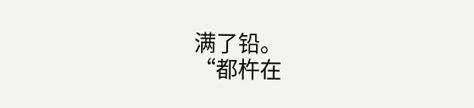满了铅。
“都杵在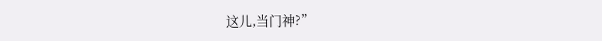这儿,当门神?”